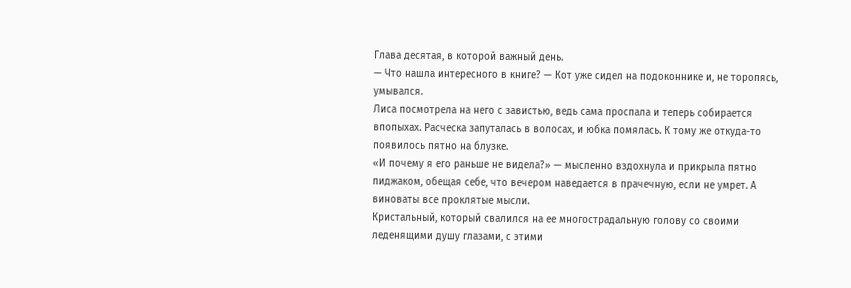Глава десятая, в которой важный день.
— Что нашла интересного в книге? — Кот уже сидел на подоконнике и, не торопясь, умывался.
Лиса посмотрела на него с завистью, ведь сама проспала и теперь собирается впопыхах. Расческа запуталась в волосах, и юбка помялась. К тому же откуда-то появилось пятно на блузке.
«И почему я его раньше не видела?» — мысленно вздохнула и прикрыла пятно пиджаком, обещая себе, что вечером наведается в прачечную, если не умрет. А виноваты все проклятые мысли.
Кристальный, который свалился на ее многострадальную голову со своими леденящими душу глазами, с этими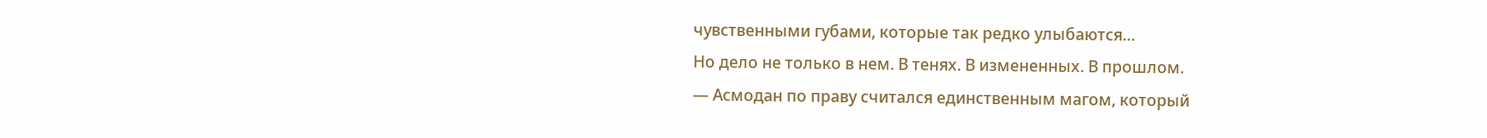чувственными губами, которые так редко улыбаются…
Но дело не только в нем. В тенях. В измененных. В прошлом.
— Асмодан по праву считался единственным магом, который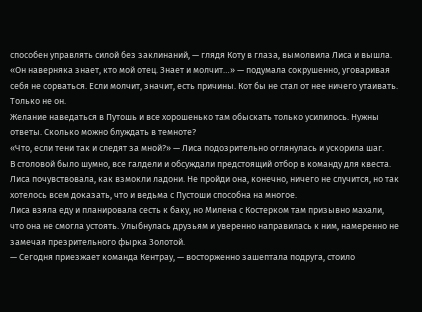способен управлять силой без заклинаний, — глядя Коту в глаза, вымолвила Лиса и вышла.
«Он наверняка знает, кто мой отец. Знает и молчит…» — подумала сокрушенно, уговаривая себя не сорваться. Если молчит, значит, есть причины. Кот бы не стал от нее ничего утаивать. Только не он.
Желание наведаться в Путошь и все хорошенько там обыскать только усилилось. Нужны ответы. Сколько можно блуждать в темноте?
«Что, если тени так и следят за мной?» — Лиса подозрительно оглянулась и ускорила шаг.
В столовой было шумно, все галдели и обсуждали предстоящий отбор в команду для квеста. Лиса почувствовала, как взмокли ладони. Не пройди она, конечно, ничего не случится, но так хотелось всем доказать, что и ведьма с Пустоши способна на многое.
Лиса взяла еду и планировала сесть к баку, но Милена с Костерком там призывно махали, что она не смогла устоять. Улыбнулась друзьям и уверенно направилась к ним, намеренно не замечая презрительного фырка Золотой.
— Сегодня приезжает команда Кентрау, — восторженно зашептала подруга, стоило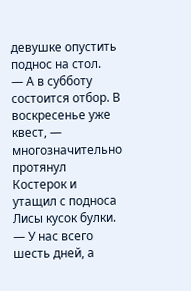девушке опустить поднос на стол.
— А в субботу состоится отбор. В воскресенье уже квест, — многозначительно протянул Костерок и утащил с подноса Лисы кусок булки. — У нас всего шесть дней, а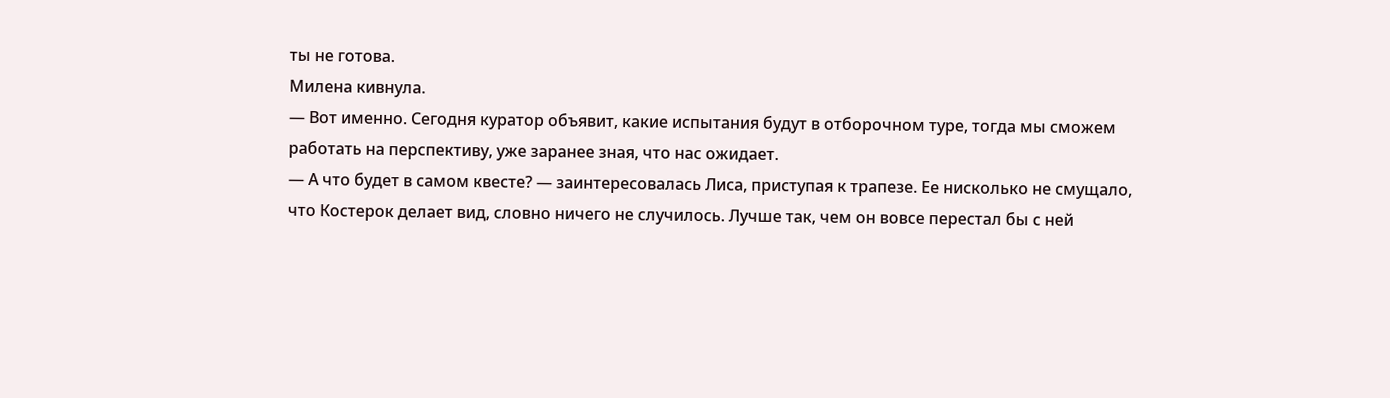ты не готова.
Милена кивнула.
— Вот именно. Сегодня куратор объявит, какие испытания будут в отборочном туре, тогда мы сможем работать на перспективу, уже заранее зная, что нас ожидает.
— А что будет в самом квесте? — заинтересовалась Лиса, приступая к трапезе. Ее нисколько не смущало, что Костерок делает вид, словно ничего не случилось. Лучше так, чем он вовсе перестал бы с ней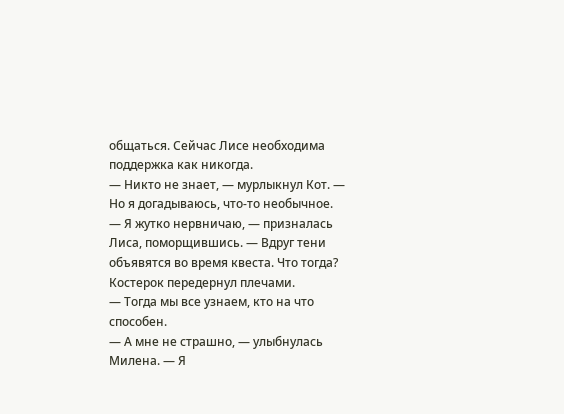общаться. Сейчас Лисе необходима поддержка как никогда.
— Никто не знает, — мурлыкнул Кот. — Но я догадываюсь, что-то необычное.
— Я жутко нервничаю, — призналась Лиса, поморщившись. — Вдруг тени объявятся во время квеста. Что тогда?
Костерок передернул плечами.
— Тогда мы все узнаем, кто на что способен.
— А мне не страшно, — улыбнулась Милена. — Я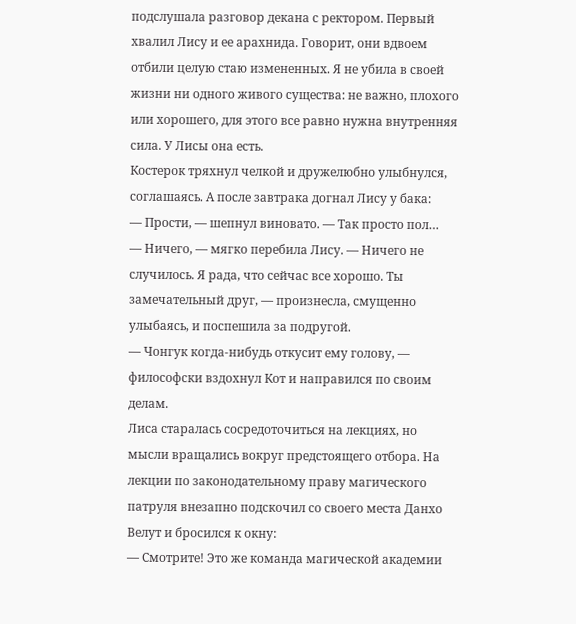подслушала разговор декана с ректором. Первый хвалил Лису и ее арахнида. Говорит, они вдвоем отбили целую стаю измененных. Я не убила в своей жизни ни одного живого существа: не важно, плохого или хорошего, для этого все равно нужна внутренняя сила. У Лисы она есть.
Костерок тряхнул челкой и дружелюбно улыбнулся, соглашаясь. А после завтрака догнал Лису у бака:
— Прости, — шепнул виновато. — Так просто пол…
— Ничего, — мягко перебила Лису. — Ничего не случилось. Я рада, что сейчас все хорошо. Ты замечательный друг, — произнесла, смущенно улыбаясь, и поспешила за подругой.
— Чонгук когда-нибудь откусит ему голову, — философски вздохнул Кот и направился по своим делам.
Лиса старалась сосредоточиться на лекциях, но мысли вращались вокруг предстоящего отбора. На лекции по законодательному праву магического патруля внезапно подскочил со своего места Данхо Велут и бросился к окну:
— Смотрите! Это же команда магической академии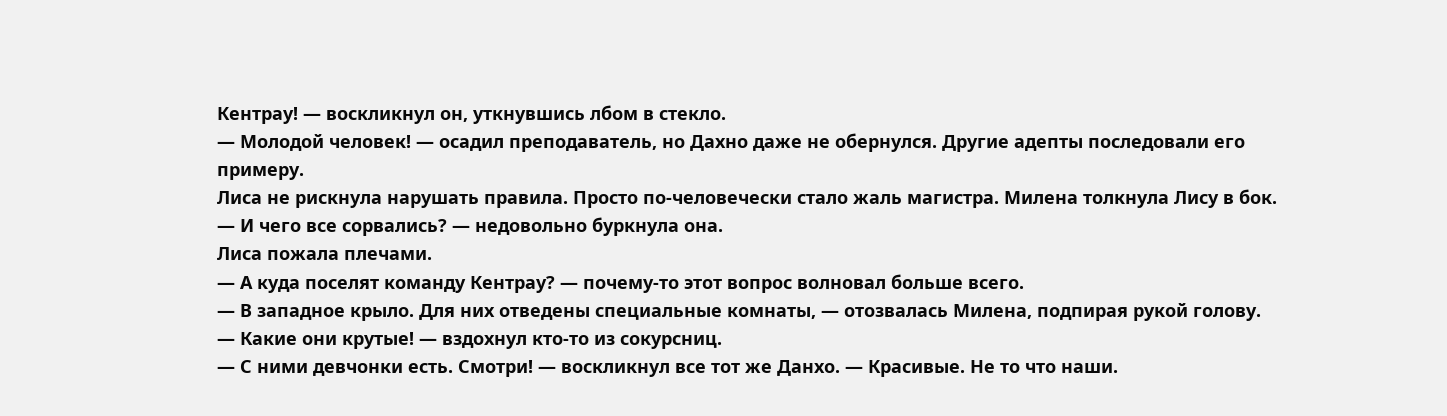Кентрау! — воскликнул он, уткнувшись лбом в стекло.
— Молодой человек! — осадил преподаватель, но Дахно даже не обернулся. Другие адепты последовали его примеру.
Лиса не рискнула нарушать правила. Просто по-человечески стало жаль магистра. Милена толкнула Лису в бок.
— И чего все сорвались? — недовольно буркнула она.
Лиса пожала плечами.
— А куда поселят команду Кентрау? — почему-то этот вопрос волновал больше всего.
— В западное крыло. Для них отведены специальные комнаты, — отозвалась Милена, подпирая рукой голову.
— Какие они крутые! — вздохнул кто-то из сокурсниц.
— С ними девчонки есть. Смотри! — воскликнул все тот же Данхо. — Красивые. Не то что наши.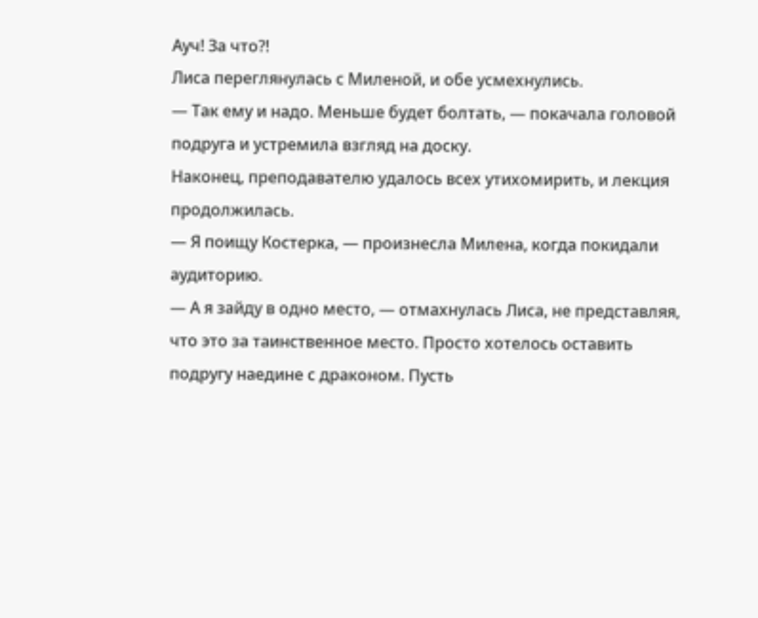Ауч! За что?!
Лиса переглянулась с Миленой, и обе усмехнулись.
— Так ему и надо. Меньше будет болтать, — покачала головой подруга и устремила взгляд на доску.
Наконец, преподавателю удалось всех утихомирить, и лекция продолжилась.
— Я поищу Костерка, — произнесла Милена, когда покидали аудиторию.
— А я зайду в одно место, — отмахнулась Лиса, не представляя, что это за таинственное место. Просто хотелось оставить подругу наедине с драконом. Пусть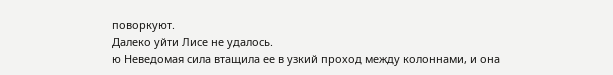поворкуют.
Далеко уйти Лисе не удалось.
ю Неведомая сила втащила ее в узкий проход между колоннами, и она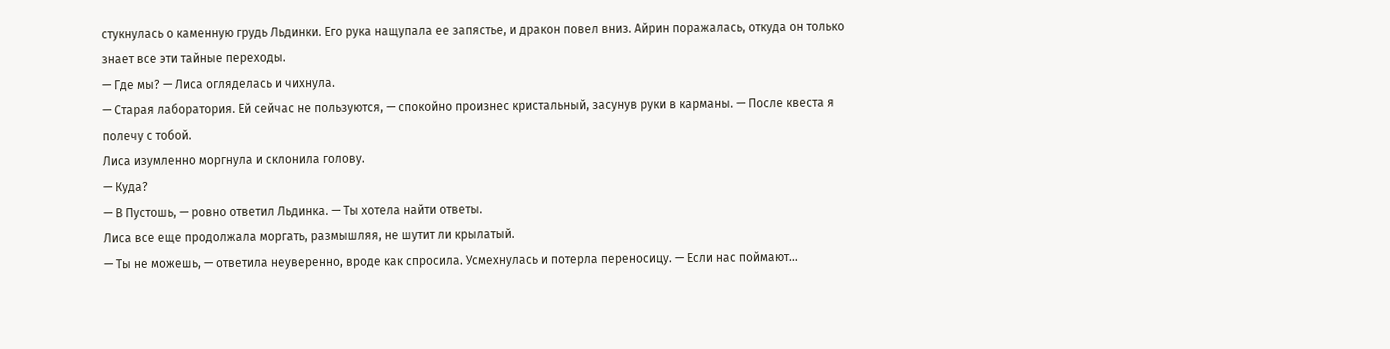стукнулась о каменную грудь Льдинки. Его рука нащупала ее запястье, и дракон повел вниз. Айрин поражалась, откуда он только знает все эти тайные переходы.
— Где мы? — Лиса огляделась и чихнула.
— Старая лаборатория. Ей сейчас не пользуются, — спокойно произнес кристальный, засунув руки в карманы. — После квеста я полечу с тобой.
Лиса изумленно моргнула и склонила голову.
— Куда?
— В Пустошь, — ровно ответил Льдинка. — Ты хотела найти ответы.
Лиса все еще продолжала моргать, размышляя, не шутит ли крылатый.
— Ты не можешь, — ответила неуверенно, вроде как спросила. Усмехнулась и потерла переносицу. — Если нас поймают…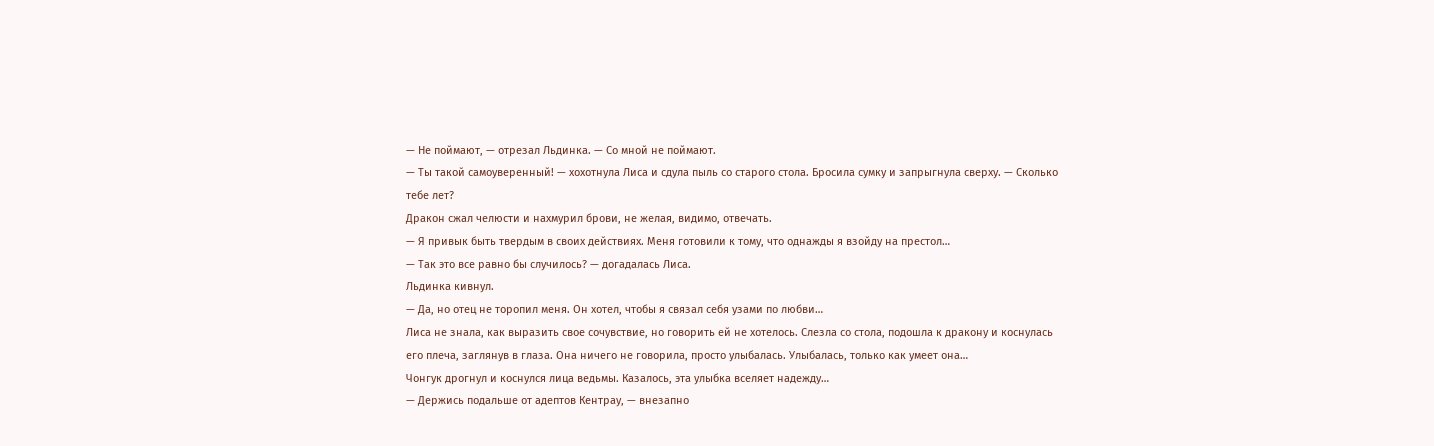— Не поймают, — отрезал Льдинка. — Со мной не поймают.
— Ты такой самоуверенный! — хохотнула Лиса и сдула пыль со старого стола. Бросила сумку и запрыгнула сверху. — Сколько тебе лет?
Дракон сжал челюсти и нахмурил брови, не желая, видимо, отвечать.
— Я привык быть твердым в своих действиях. Меня готовили к тому, что однажды я взойду на престол…
— Так это все равно бы случилось? — догадалась Лиса.
Льдинка кивнул.
— Да, но отец не торопил меня. Он хотел, чтобы я связал себя узами по любви…
Лиса не знала, как выразить свое сочувствие, но говорить ей не хотелось. Слезла со стола, подошла к дракону и коснулась его плеча, заглянув в глаза. Она ничего не говорила, просто улыбалась. Улыбалась, только как умеет она…
Чонгук дрогнул и коснулся лица ведьмы. Казалось, эта улыбка вселяет надежду…
— Держись подальше от адептов Кентрау, — внезапно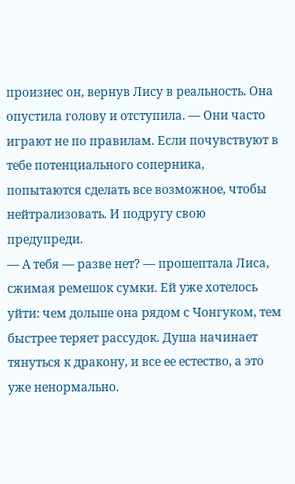произнес он, вернув Лису в реальность. Она опустила голову и отступила. — Они часто играют не по правилам. Если почувствуют в тебе потенциального соперника, попытаются сделать все возможное, чтобы нейтрализовать. И подругу свою предупреди.
— А тебя — разве нет? — прошептала Лиса, сжимая ремешок сумки. Ей уже хотелось уйти: чем дольше она рядом с Чонгуком, тем быстрее теряет рассудок. Душа начинает тянуться к дракону, и все ее естество, а это уже ненормально.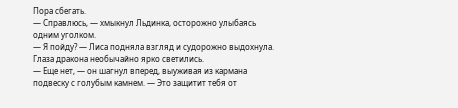Пора сбегать.
— Справлюсь, — хмыкнул Льдинка, осторожно улыбаясь одним уголком.
— Я пойду? — Лиса подняла взгляд и судорожно выдохнула. Глаза дракона необычайно ярко светились.
— Еще нет, — он шагнул вперед, выуживая из кармана подвеску с голубым камнем. — Это защитит тебя от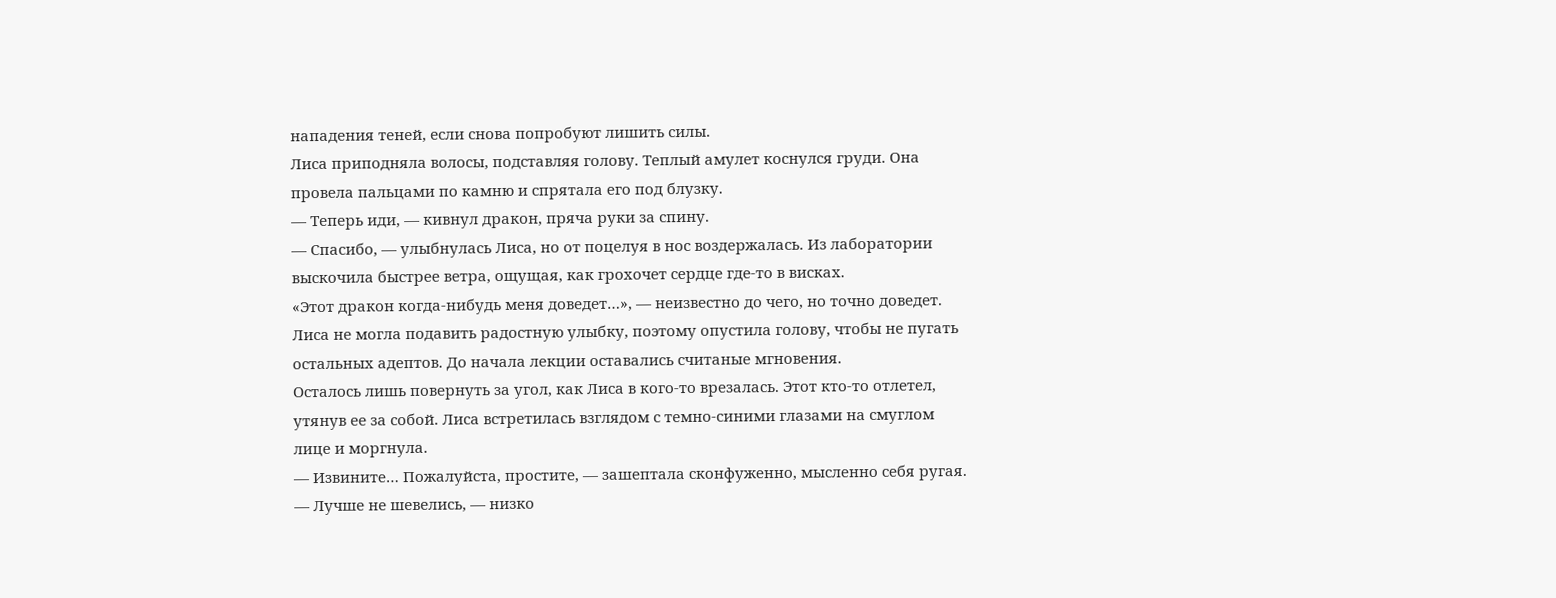нападения теней, если снова попробуют лишить силы.
Лиса приподняла волосы, подставляя голову. Теплый амулет коснулся груди. Она провела пальцами по камню и спрятала его под блузку.
— Теперь иди, — кивнул дракон, пряча руки за спину.
— Спасибо, — улыбнулась Лиса, но от поцелуя в нос воздержалась. Из лаборатории выскочила быстрее ветра, ощущая, как грохочет сердце где-то в висках.
«Этот дракон когда-нибудь меня доведет…», — неизвестно до чего, но точно доведет. Лиса не могла подавить радостную улыбку, поэтому опустила голову, чтобы не пугать остальных адептов. До начала лекции оставались считаные мгновения.
Осталось лишь повернуть за угол, как Лиса в кого-то врезалась. Этот кто-то отлетел, утянув ее за собой. Лиса встретилась взглядом с темно-синими глазами на смуглом лице и моргнула.
— Извините… Пожалуйста, простите, — зашептала сконфуженно, мысленно себя ругая.
— Лучше не шевелись, — низко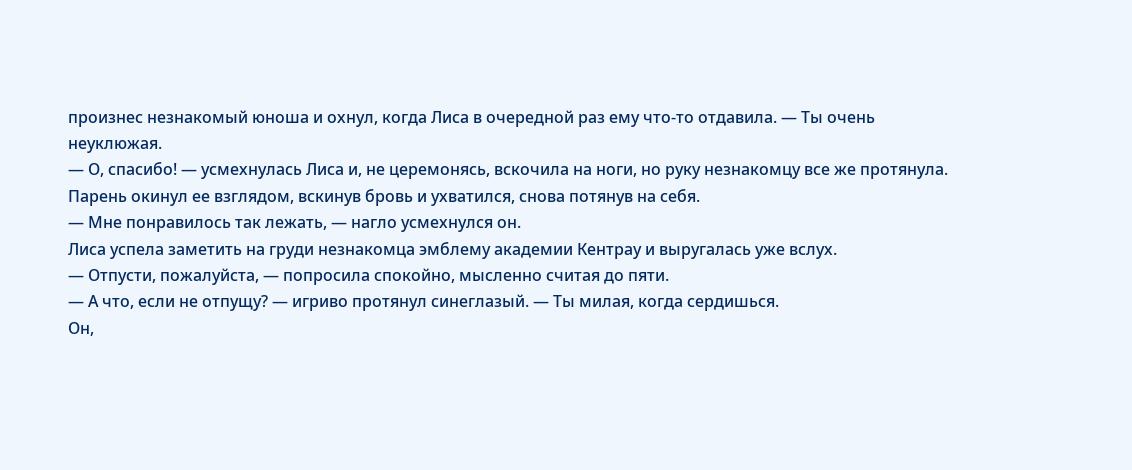произнес незнакомый юноша и охнул, когда Лиса в очередной раз ему что-то отдавила. — Ты очень неуклюжая.
— О, спасибо! — усмехнулась Лиса и, не церемонясь, вскочила на ноги, но руку незнакомцу все же протянула. Парень окинул ее взглядом, вскинув бровь и ухватился, снова потянув на себя.
— Мне понравилось так лежать, — нагло усмехнулся он.
Лиса успела заметить на груди незнакомца эмблему академии Кентрау и выругалась уже вслух.
— Отпусти, пожалуйста, — попросила спокойно, мысленно считая до пяти.
— А что, если не отпущу? — игриво протянул синеглазый. — Ты милая, когда сердишься.
Он,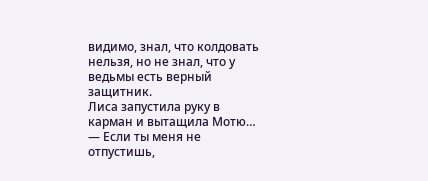видимо, знал, что колдовать нельзя, но не знал, что у ведьмы есть верный защитник.
Лиса запустила руку в карман и вытащила Мотю…
— Если ты меня не отпустишь,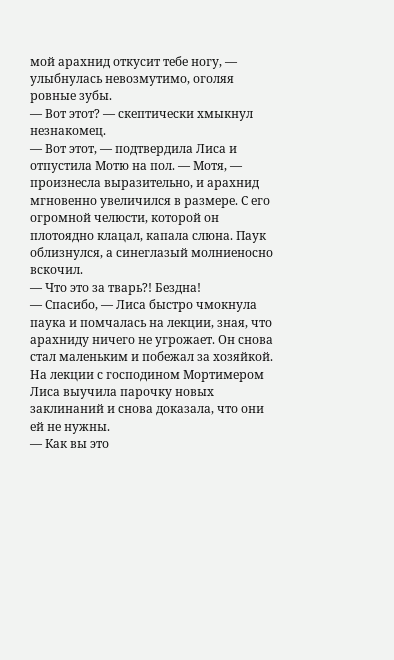мой арахнид откусит тебе ногу, — улыбнулась невозмутимо, оголяя ровные зубы.
— Вот этот? — скептически хмыкнул незнакомец.
— Вот этот, — подтвердила Лиса и отпустила Мотю на пол. — Мотя, — произнесла выразительно, и арахнид мгновенно увеличился в размере. С его огромной челюсти, которой он плотоядно клацал, капала слюна. Паук облизнулся, а синеглазый молниеносно вскочил.
— Что это за тварь?! Бездна!
— Спасибо, — Лиса быстро чмокнула паука и помчалась на лекции, зная, что арахниду ничего не угрожает. Он снова стал маленьким и побежал за хозяйкой.
На лекции с господином Мортимером Лиса выучила парочку новых заклинаний и снова доказала, что они ей не нужны.
— Как вы это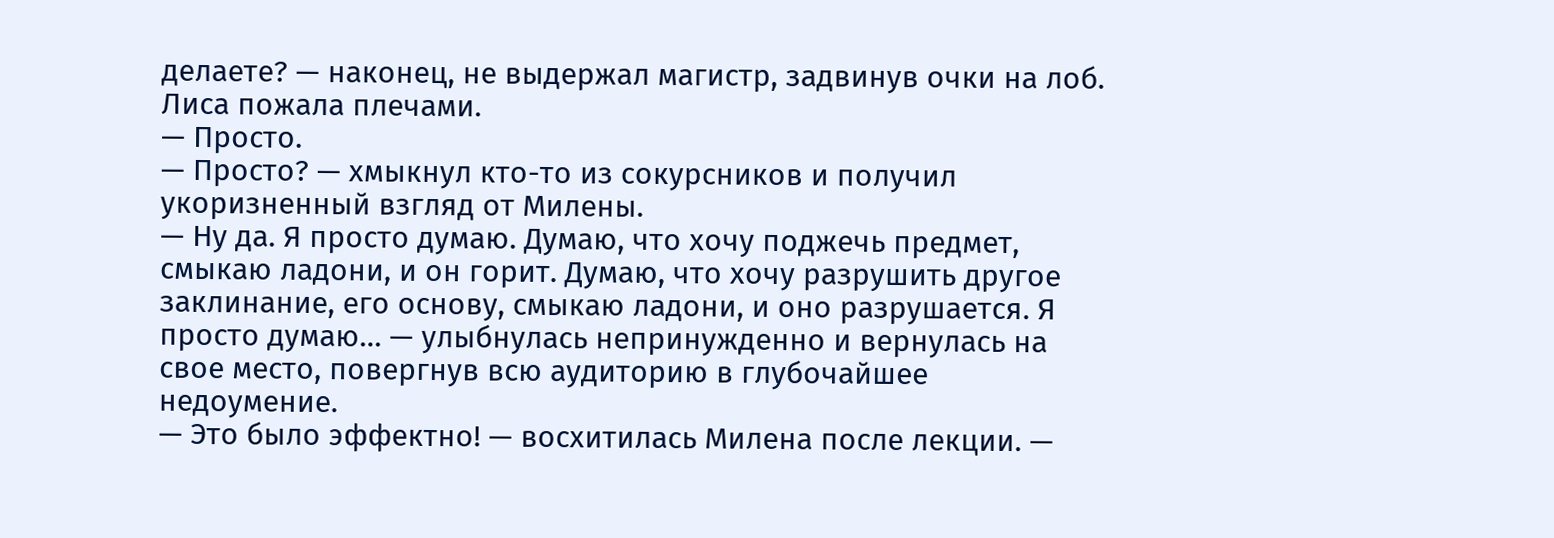делаете? — наконец, не выдержал магистр, задвинув очки на лоб.
Лиса пожала плечами.
— Просто.
— Просто? — хмыкнул кто-то из сокурсников и получил укоризненный взгляд от Милены.
— Ну да. Я просто думаю. Думаю, что хочу поджечь предмет, смыкаю ладони, и он горит. Думаю, что хочу разрушить другое заклинание, его основу, смыкаю ладони, и оно разрушается. Я просто думаю… — улыбнулась непринужденно и вернулась на свое место, повергнув всю аудиторию в глубочайшее недоумение.
— Это было эффектно! — восхитилась Милена после лекции. —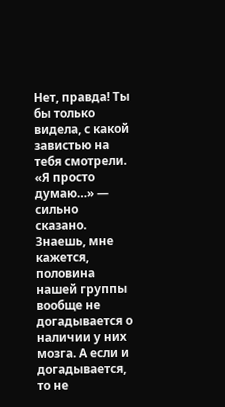Нет, правда! Ты бы только видела, с какой завистью на тебя смотрели. «Я просто думаю…» — сильно сказано. Знаешь, мне кажется, половина нашей группы вообще не догадывается о наличии у них мозга. А если и догадывается, то не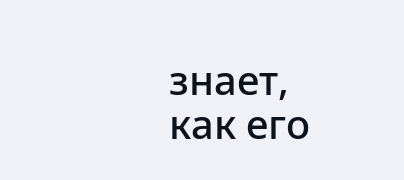знает, как его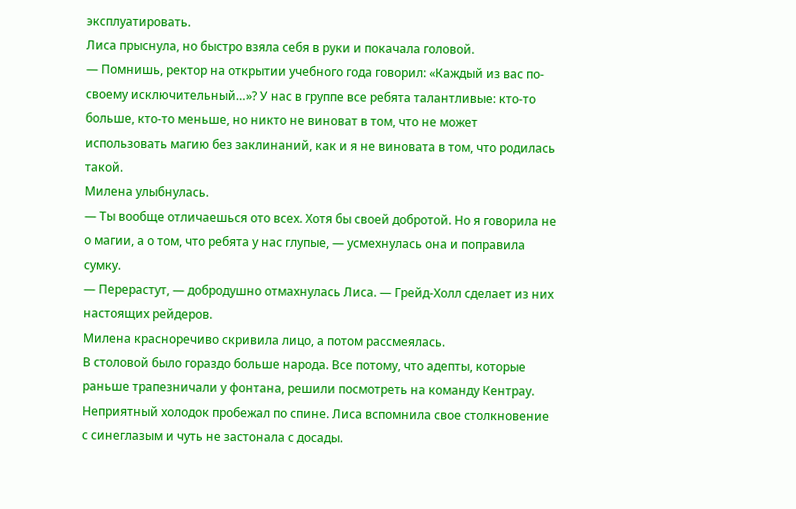эксплуатировать.
Лиса прыснула, но быстро взяла себя в руки и покачала головой.
— Помнишь, ректор на открытии учебного года говорил: «Каждый из вас по-своему исключительный…»? У нас в группе все ребята талантливые: кто-то больше, кто-то меньше, но никто не виноват в том, что не может использовать магию без заклинаний, как и я не виновата в том, что родилась такой.
Милена улыбнулась.
— Ты вообще отличаешься ото всех. Хотя бы своей добротой. Но я говорила не о магии, а о том, что ребята у нас глупые, — усмехнулась она и поправила сумку.
— Перерастут, — добродушно отмахнулась Лиса. — Грейд-Холл сделает из них настоящих рейдеров.
Милена красноречиво скривила лицо, а потом рассмеялась.
В столовой было гораздо больше народа. Все потому, что адепты, которые раньше трапезничали у фонтана, решили посмотреть на команду Кентрау.
Неприятный холодок пробежал по спине. Лиса вспомнила свое столкновение с синеглазым и чуть не застонала с досады.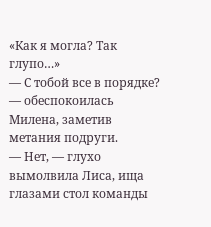«Как я могла? Так глупо…»
— С тобой все в порядке? — обеспокоилась Милена, заметив метания подруги.
— Нет, — глухо вымолвила Лиса, ища глазами стол команды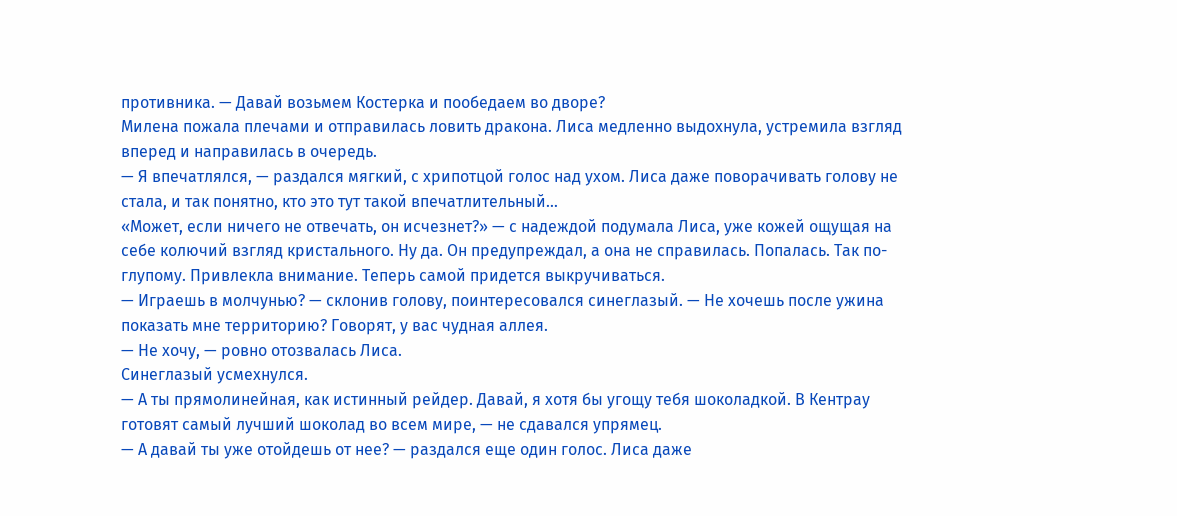противника. — Давай возьмем Костерка и пообедаем во дворе?
Милена пожала плечами и отправилась ловить дракона. Лиса медленно выдохнула, устремила взгляд вперед и направилась в очередь.
— Я впечатлялся, — раздался мягкий, с хрипотцой голос над ухом. Лиса даже поворачивать голову не стала, и так понятно, кто это тут такой впечатлительный…
«Может, если ничего не отвечать, он исчезнет?» — с надеждой подумала Лиса, уже кожей ощущая на себе колючий взгляд кристального. Ну да. Он предупреждал, а она не справилась. Попалась. Так по-глупому. Привлекла внимание. Теперь самой придется выкручиваться.
— Играешь в молчунью? — склонив голову, поинтересовался синеглазый. — Не хочешь после ужина показать мне территорию? Говорят, у вас чудная аллея.
— Не хочу, — ровно отозвалась Лиса.
Синеглазый усмехнулся.
— А ты прямолинейная, как истинный рейдер. Давай, я хотя бы угощу тебя шоколадкой. В Кентрау готовят самый лучший шоколад во всем мире, — не сдавался упрямец.
— А давай ты уже отойдешь от нее? — раздался еще один голос. Лиса даже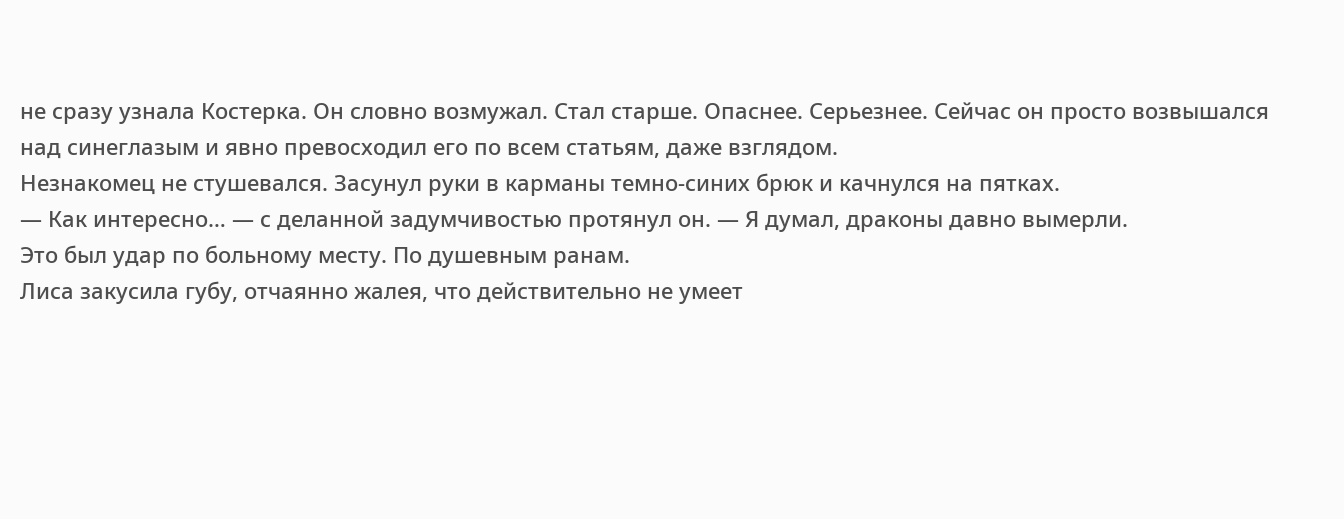не сразу узнала Костерка. Он словно возмужал. Стал старше. Опаснее. Серьезнее. Сейчас он просто возвышался над синеглазым и явно превосходил его по всем статьям, даже взглядом.
Незнакомец не стушевался. Засунул руки в карманы темно-синих брюк и качнулся на пятках.
— Как интересно… — с деланной задумчивостью протянул он. — Я думал, драконы давно вымерли.
Это был удар по больному месту. По душевным ранам.
Лиса закусила губу, отчаянно жалея, что действительно не умеет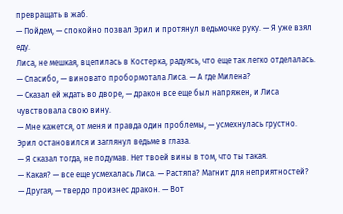превращать в жаб.
— Пойдем, — спокойно позвал Эрил и протянул ведьмочке руку. — Я уже взял еду.
Лиса, не мешкая, вцепилась в Костерка, радуясь, что еще так легко отделалась.
— Спасибо, — виновато пробормотала Лиса. — А где Милена?
— Сказал ей ждать во дворе, — дракон все еще был напряжен, и Лиса чувствовала свою вину.
— Мне кажется, от меня и правда один проблемы, — усмехнулась грустно.
Эрил остановился и заглянул ведьме в глаза.
— Я сказал тогда, не подумав. Нет твоей вины в том, что ты такая.
— Какая? — все еще усмехалась Лиса. — Растяпа? Магнит для неприятностей?
— Другая, — твердо произнес дракон. — Вот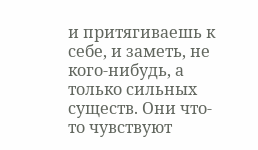и притягиваешь к себе, и заметь, не кого-нибудь, а только сильных существ. Они что-то чувствуют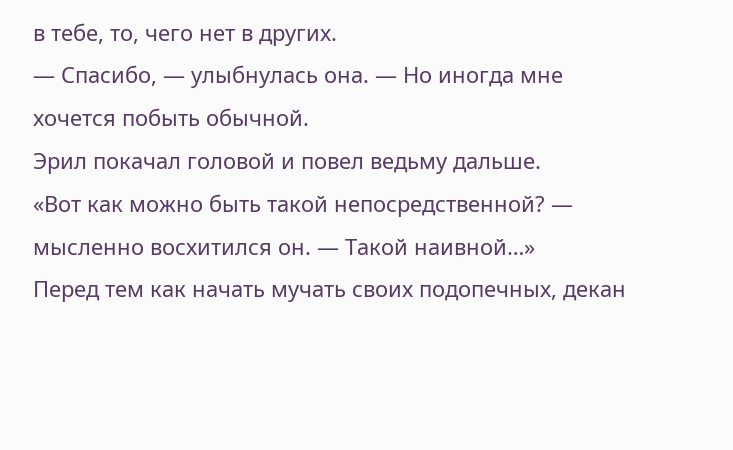в тебе, то, чего нет в других.
— Спасибо, — улыбнулась она. — Но иногда мне хочется побыть обычной.
Эрил покачал головой и повел ведьму дальше.
«Вот как можно быть такой непосредственной? — мысленно восхитился он. — Такой наивной…»
Перед тем как начать мучать своих подопечных, декан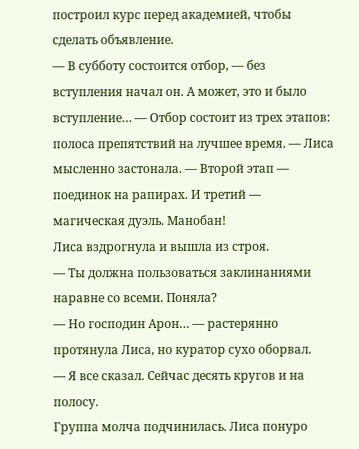построил курс перед академией, чтобы сделать объявление.
— В субботу состоится отбор, — без вступления начал он. А может, это и было вступление… — Отбор состоит из трех этапов: полоса препятствий на лучшее время. — Лиса мысленно застонала. — Второй этап — поединок на рапирах. И третий — магическая дуэль. Манобан!
Лиса вздрогнула и вышла из строя.
— Ты должна пользоваться заклинаниями наравне со всеми. Поняла?
— Но господин Арон… — растерянно протянула Лиса, но куратор сухо оборвал.
— Я все сказал. Сейчас десять кругов и на полосу.
Группа молча подчинилась. Лиса понуро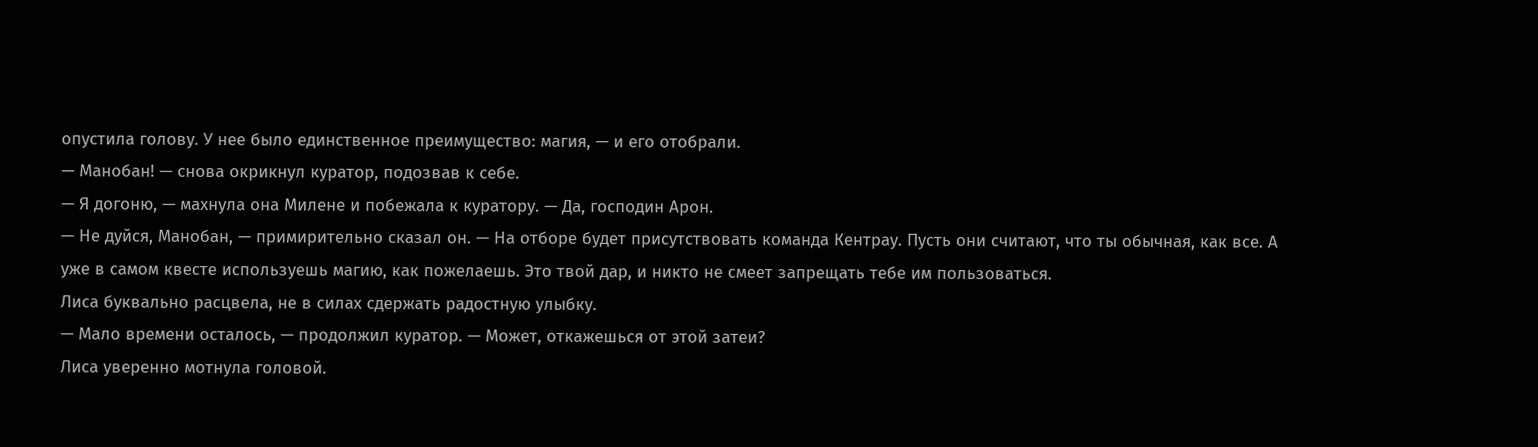опустила голову. У нее было единственное преимущество: магия, — и его отобрали.
— Манобан! — снова окрикнул куратор, подозвав к себе.
— Я догоню, — махнула она Милене и побежала к куратору. — Да, господин Арон.
— Не дуйся, Манобан, — примирительно сказал он. — На отборе будет присутствовать команда Кентрау. Пусть они считают, что ты обычная, как все. А уже в самом квесте используешь магию, как пожелаешь. Это твой дар, и никто не смеет запрещать тебе им пользоваться.
Лиса буквально расцвела, не в силах сдержать радостную улыбку.
— Мало времени осталось, — продолжил куратор. — Может, откажешься от этой затеи?
Лиса уверенно мотнула головой.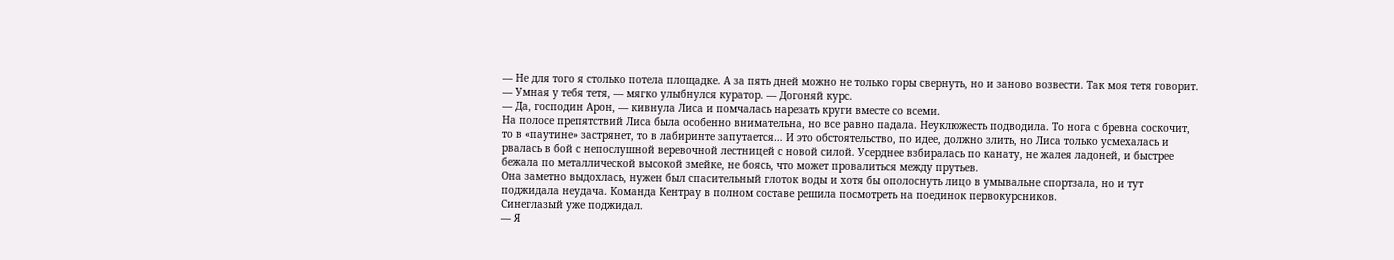— Не для того я столько потела площадке. А за пять дней можно не только горы свернуть, но и заново возвести. Так моя тетя говорит.
— Умная у тебя тетя, — мягко улыбнулся куратор. — Догоняй курс.
— Да, господин Арон, — кивнула Лиса и помчалась нарезать круги вместе со всеми.
На полосе препятствий Лиса была особенно внимательна, но все равно падала. Неуклюжесть подводила. То нога с бревна соскочит, то в «паутине» застрянет, то в лабиринте запутается… И это обстоятельство, по идее, должно злить, но Лиса только усмехалась и рвалась в бой с непослушной веревочной лестницей с новой силой. Усерднее взбиралась по канату, не жалея ладоней, и быстрее бежала по металлической высокой змейке, не боясь, что может провалиться между прутьев.
Она заметно выдохлась, нужен был спасительный глоток воды и хотя бы ополоснуть лицо в умывальне спортзала, но и тут поджидала неудача. Команда Кентрау в полном составе решила посмотреть на поединок первокурсников.
Синеглазый уже поджидал.
— Я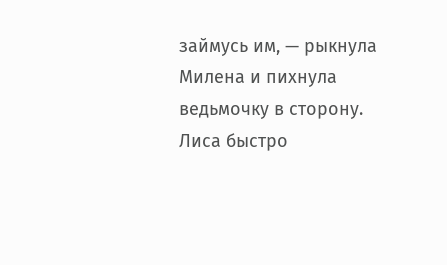займусь им, — рыкнула Милена и пихнула ведьмочку в сторону. Лиса быстро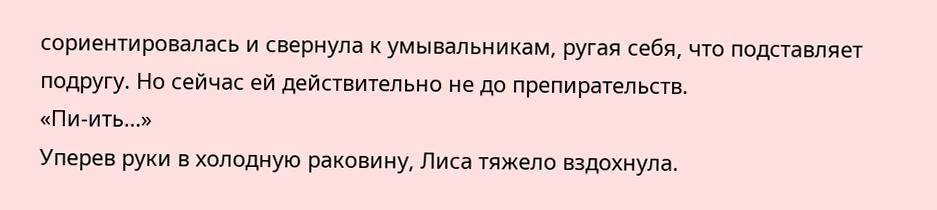сориентировалась и свернула к умывальникам, ругая себя, что подставляет подругу. Но сейчас ей действительно не до препирательств.
«Пи-ить…»
Уперев руки в холодную раковину, Лиса тяжело вздохнула.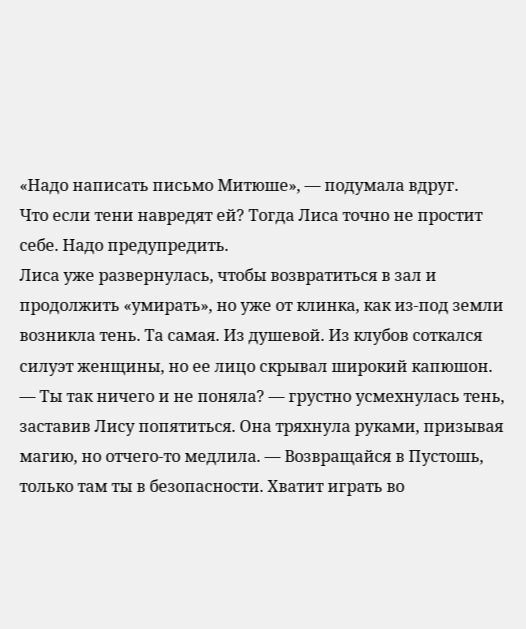«Надо написать письмо Митюше», — подумала вдруг.
Что если тени навредят ей? Тогда Лиса точно не простит себе. Надо предупредить.
Лиса уже развернулась, чтобы возвратиться в зал и продолжить «умирать», но уже от клинка, как из-под земли возникла тень. Та самая. Из душевой. Из клубов соткался силуэт женщины, но ее лицо скрывал широкий капюшон.
— Ты так ничего и не поняла? — грустно усмехнулась тень, заставив Лису попятиться. Она тряхнула руками, призывая магию, но отчего-то медлила. — Возвращайся в Пустошь, только там ты в безопасности. Хватит играть во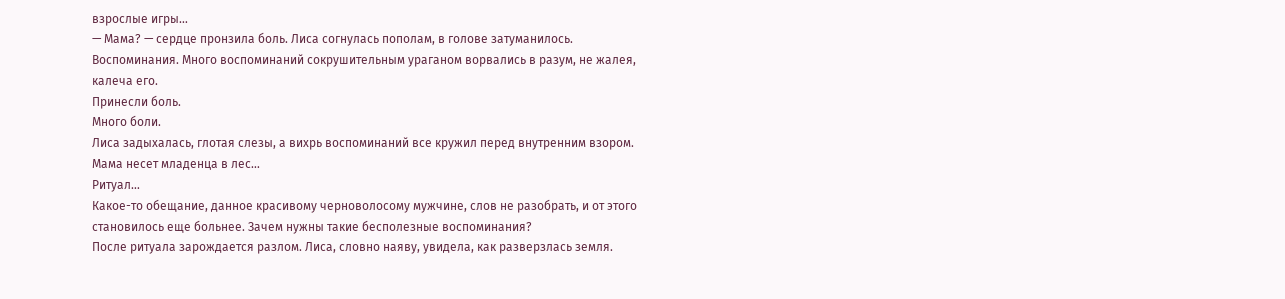взрослые игры…
— Мама? — сердце пронзила боль. Лиса согнулась пополам, в голове затуманилось. Воспоминания. Много воспоминаний сокрушительным ураганом ворвались в разум, не жалея, калеча его.
Принесли боль.
Много боли.
Лиса задыхалась, глотая слезы, а вихрь воспоминаний все кружил перед внутренним взором.
Мама несет младенца в лес…
Ритуал…
Какое-то обещание, данное красивому черноволосому мужчине, слов не разобрать, и от этого становилось еще больнее. Зачем нужны такие бесполезные воспоминания?
После ритуала зарождается разлом. Лиса, словно наяву, увидела, как разверзлась земля.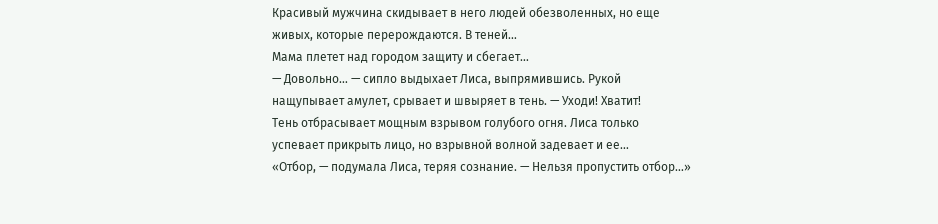Красивый мужчина скидывает в него людей обезволенных, но еще живых, которые перерождаются. В теней…
Мама плетет над городом защиту и сбегает…
— Довольно… — сипло выдыхает Лиса, выпрямившись. Рукой нащупывает амулет, срывает и швыряет в тень. — Уходи! Хватит!
Тень отбрасывает мощным взрывом голубого огня. Лиса только успевает прикрыть лицо, но взрывной волной задевает и ее…
«Отбор, — подумала Лиса, теряя сознание. — Нельзя пропустить отбор…»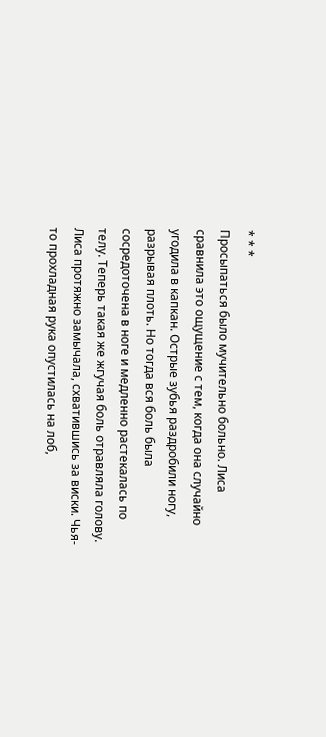* * *
Просыпаться было мучительно больно. Лиса сравнила это ощущение с тем, когда она случайно угодила в капкан. Острые зубья раздробили ногу, разрывая плоть. Но тогда вся боль была сосредоточена в ноге и медленно растекалась по телу. Теперь такая же жгучая боль отравляла голову.
Лиса протяжно замычала, схватившись за виски. Чья-то прохладная рука опустилась на лоб,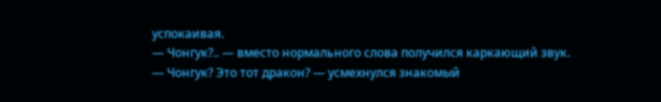успокаивая.
— Чонгук?.. — вместо нормального слова получился каркающий звук.
— Чонгук? Это тот дракон? — усмехнулся знакомый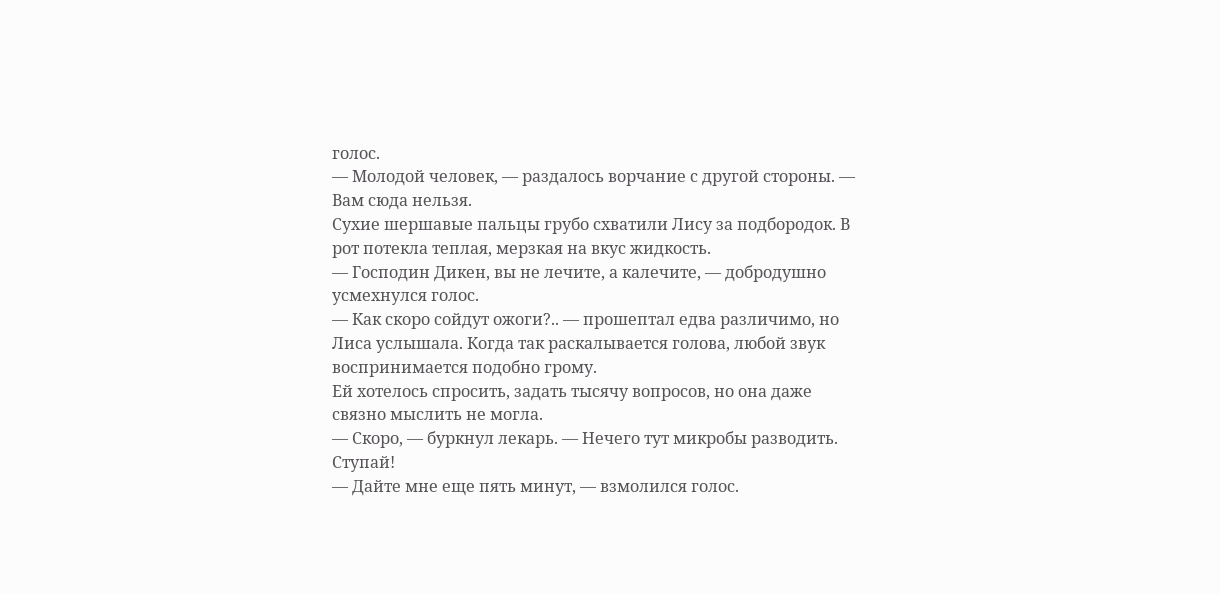голос.
— Молодой человек, — раздалось ворчание с другой стороны. — Вам сюда нельзя.
Сухие шершавые пальцы грубо схватили Лису за подбородок. В рот потекла теплая, мерзкая на вкус жидкость.
— Господин Дикен, вы не лечите, а калечите, — добродушно усмехнулся голос.
— Как скоро сойдут ожоги?.. — прошептал едва различимо, но Лиса услышала. Когда так раскалывается голова, любой звук воспринимается подобно грому.
Ей хотелось спросить, задать тысячу вопросов, но она даже связно мыслить не могла.
— Скоро, — буркнул лекарь. — Нечего тут микробы разводить. Ступай!
— Дайте мне еще пять минут, — взмолился голос.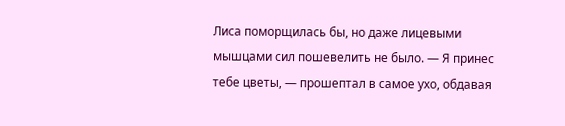Лиса поморщилась бы, но даже лицевыми мышцами сил пошевелить не было. — Я принес тебе цветы, — прошептал в самое ухо, обдавая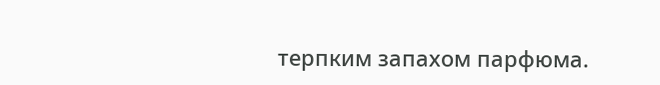терпким запахом парфюма.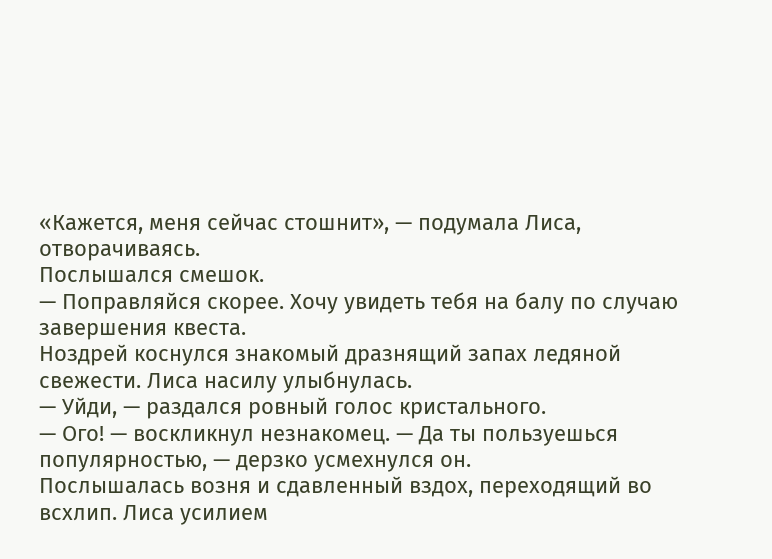«Кажется, меня сейчас стошнит», — подумала Лиса, отворачиваясь.
Послышался смешок.
— Поправляйся скорее. Хочу увидеть тебя на балу по случаю завершения квеста.
Ноздрей коснулся знакомый дразнящий запах ледяной свежести. Лиса насилу улыбнулась.
— Уйди, — раздался ровный голос кристального.
— Ого! — воскликнул незнакомец. — Да ты пользуешься популярностью, — дерзко усмехнулся он.
Послышалась возня и сдавленный вздох, переходящий во всхлип. Лиса усилием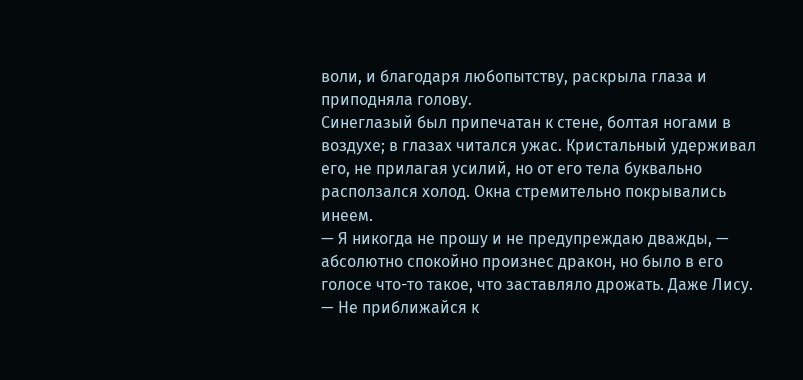воли, и благодаря любопытству, раскрыла глаза и приподняла голову.
Синеглазый был припечатан к стене, болтая ногами в воздухе; в глазах читался ужас. Кристальный удерживал его, не прилагая усилий, но от его тела буквально расползался холод. Окна стремительно покрывались инеем.
— Я никогда не прошу и не предупреждаю дважды, — абсолютно спокойно произнес дракон, но было в его голосе что-то такое, что заставляло дрожать. Даже Лису. — Не приближайся к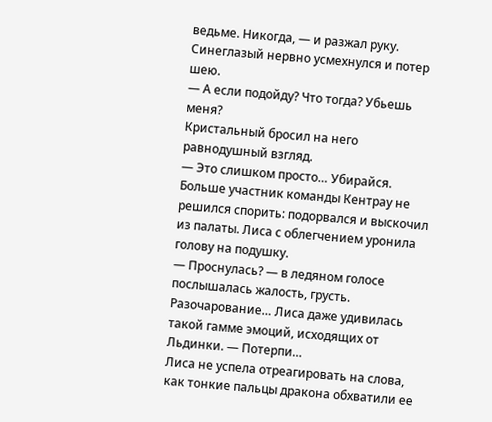ведьме. Никогда, — и разжал руку.
Синеглазый нервно усмехнулся и потер шею.
— А если подойду? Что тогда? Убьешь меня?
Кристальный бросил на него равнодушный взгляд.
— Это слишком просто… Убирайся.
Больше участник команды Кентрау не решился спорить: подорвался и выскочил из палаты. Лиса с облегчением уронила голову на подушку.
— Проснулась? — в ледяном голосе послышалась жалость, грусть. Разочарование… Лиса даже удивилась такой гамме эмоций, исходящих от Льдинки. — Потерпи…
Лиса не успела отреагировать на слова, как тонкие пальцы дракона обхватили ее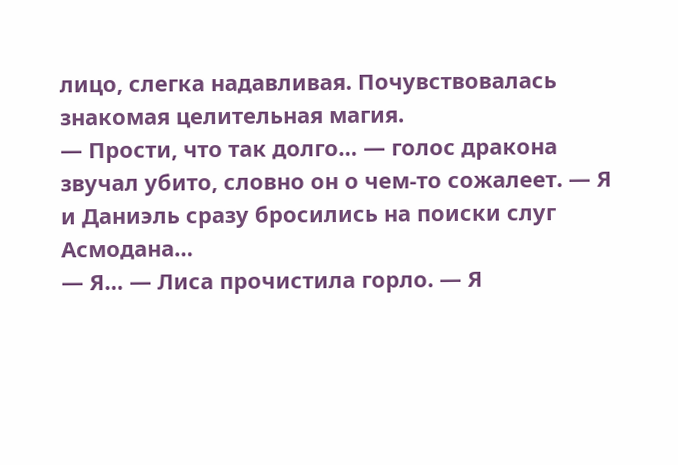лицо, слегка надавливая. Почувствовалась знакомая целительная магия.
— Прости, что так долго… — голос дракона звучал убито, словно он о чем-то сожалеет. — Я и Даниэль сразу бросились на поиски слуг Асмодана…
— Я… — Лиса прочистила горло. — Я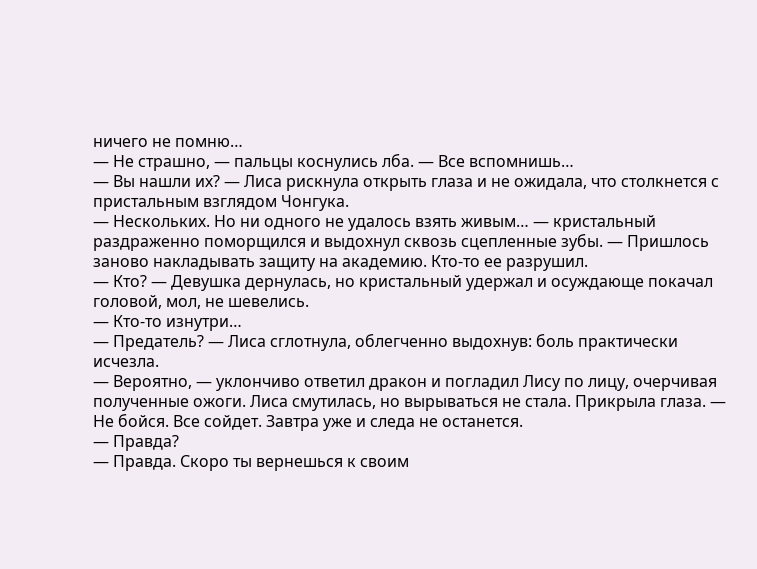ничего не помню…
— Не страшно, — пальцы коснулись лба. — Все вспомнишь…
— Вы нашли их? — Лиса рискнула открыть глаза и не ожидала, что столкнется с пристальным взглядом Чонгука.
— Нескольких. Но ни одного не удалось взять живым… — кристальный раздраженно поморщился и выдохнул сквозь сцепленные зубы. — Пришлось заново накладывать защиту на академию. Кто-то ее разрушил.
— Кто? — Девушка дернулась, но кристальный удержал и осуждающе покачал головой, мол, не шевелись.
— Кто-то изнутри…
— Предатель? — Лиса сглотнула, облегченно выдохнув: боль практически исчезла.
— Вероятно, — уклончиво ответил дракон и погладил Лису по лицу, очерчивая полученные ожоги. Лиса смутилась, но вырываться не стала. Прикрыла глаза. — Не бойся. Все сойдет. Завтра уже и следа не останется.
— Правда?
— Правда. Скоро ты вернешься к своим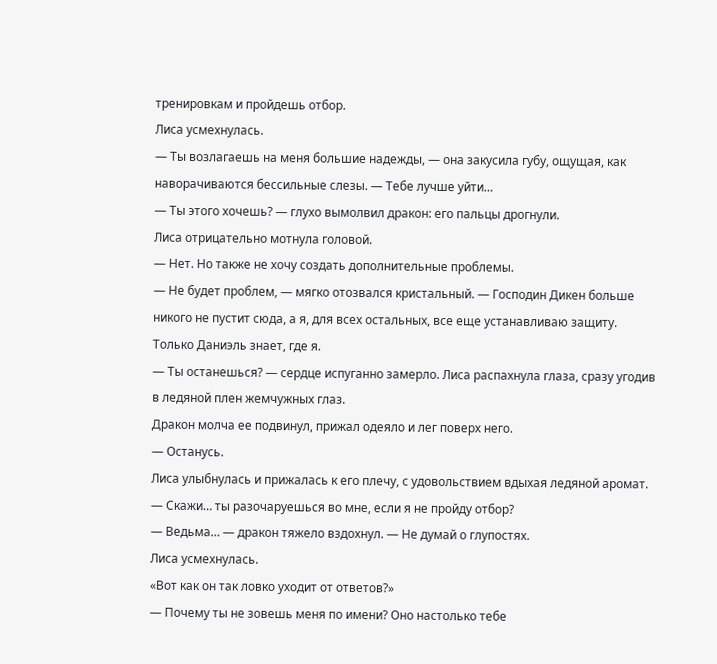тренировкам и пройдешь отбор.
Лиса усмехнулась.
— Ты возлагаешь на меня большие надежды, — она закусила губу, ощущая, как наворачиваются бессильные слезы. — Тебе лучше уйти…
— Ты этого хочешь? — глухо вымолвил дракон: его пальцы дрогнули.
Лиса отрицательно мотнула головой.
— Нет. Но также не хочу создать дополнительные проблемы.
— Не будет проблем, — мягко отозвался кристальный. — Господин Дикен больше никого не пустит сюда, а я, для всех остальных, все еще устанавливаю защиту. Только Даниэль знает, где я.
— Ты останешься? — сердце испуганно замерло. Лиса распахнула глаза, сразу угодив в ледяной плен жемчужных глаз.
Дракон молча ее подвинул, прижал одеяло и лег поверх него.
— Останусь.
Лиса улыбнулась и прижалась к его плечу, с удовольствием вдыхая ледяной аромат.
— Скажи… ты разочаруешься во мне, если я не пройду отбор?
— Ведьма… — дракон тяжело вздохнул. — Не думай о глупостях.
Лиса усмехнулась.
«Вот как он так ловко уходит от ответов?»
— Почему ты не зовешь меня по имени? Оно настолько тебе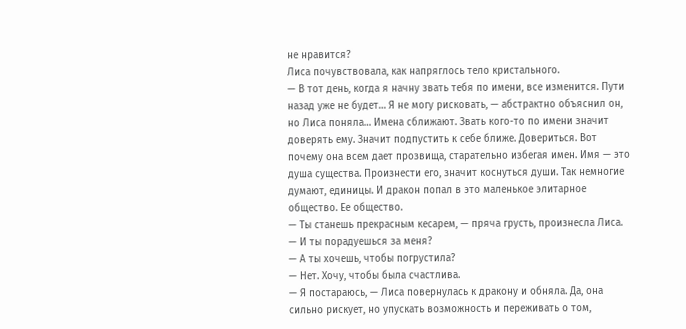не нравится?
Лиса почувствовала, как напряглось тело кристального.
— В тот день, когда я начну звать тебя по имени, все изменится. Пути назад уже не будет… Я не могу рисковать, — абстрактно объяснил он, но Лиса поняла… Имена сближают. Звать кого-то по имени значит доверять ему. Значит подпустить к себе ближе. Довериться. Вот почему она всем дает прозвища, старательно избегая имен. Имя — это душа существа. Произнести его, значит коснуться души. Так немногие думают, единицы. И дракон попал в это маленькое элитарное общество. Ее общество.
— Ты станешь прекрасным кесарем, — пряча грусть, произнесла Лиса.
— И ты порадуешься за меня?
— А ты хочешь, чтобы погрустила?
— Нет. Хочу, чтобы была счастлива.
— Я постараюсь, — Лиса повернулась к дракону и обняла. Да, она сильно рискует, но упускать возможность и переживать о том,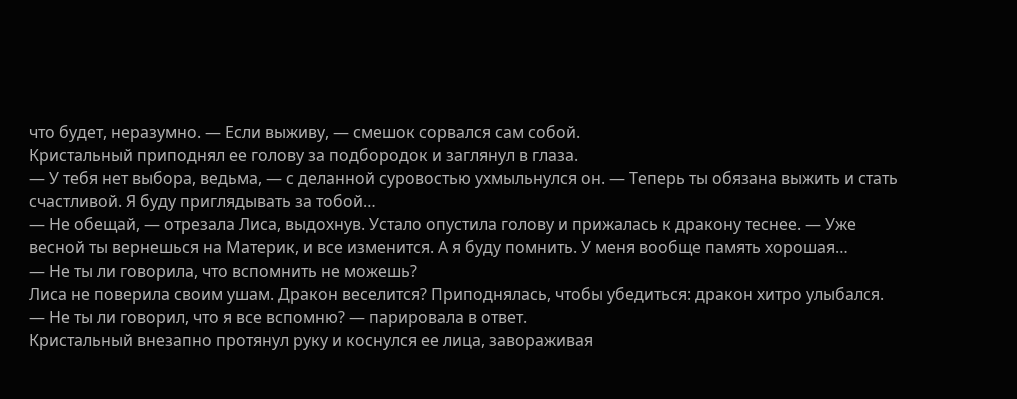что будет, неразумно. — Если выживу, — смешок сорвался сам собой.
Кристальный приподнял ее голову за подбородок и заглянул в глаза.
— У тебя нет выбора, ведьма, — с деланной суровостью ухмыльнулся он. — Теперь ты обязана выжить и стать счастливой. Я буду приглядывать за тобой…
— Не обещай, — отрезала Лиса, выдохнув. Устало опустила голову и прижалась к дракону теснее. — Уже весной ты вернешься на Материк, и все изменится. А я буду помнить. У меня вообще память хорошая…
— Не ты ли говорила, что вспомнить не можешь?
Лиса не поверила своим ушам. Дракон веселится? Приподнялась, чтобы убедиться: дракон хитро улыбался.
— Не ты ли говорил, что я все вспомню? — парировала в ответ.
Кристальный внезапно протянул руку и коснулся ее лица, завораживая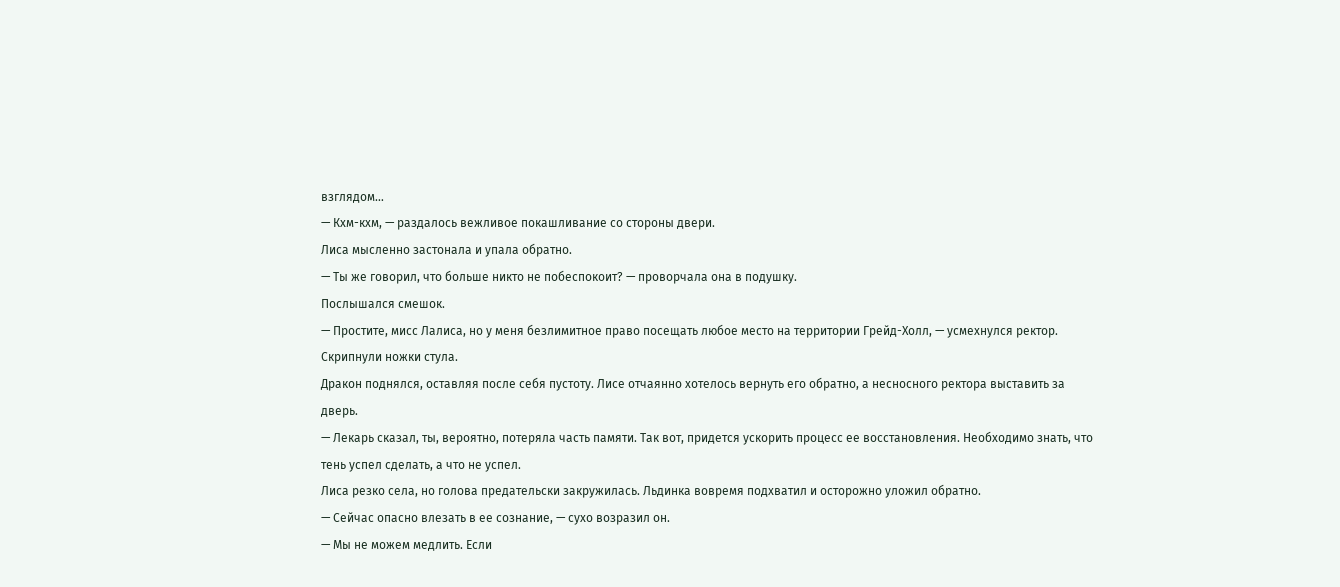взглядом…
— Кхм-кхм, — раздалось вежливое покашливание со стороны двери.
Лиса мысленно застонала и упала обратно.
— Ты же говорил, что больше никто не побеспокоит? — проворчала она в подушку.
Послышался смешок.
— Простите, мисс Лалиса, но у меня безлимитное право посещать любое место на территории Грейд-Холл, — усмехнулся ректор.
Скрипнули ножки стула.
Дракон поднялся, оставляя после себя пустоту. Лисе отчаянно хотелось вернуть его обратно, а несносного ректора выставить за дверь.
— Лекарь сказал, ты, вероятно, потеряла часть памяти. Так вот, придется ускорить процесс ее восстановления. Необходимо знать, что тень успел сделать, а что не успел.
Лиса резко села, но голова предательски закружилась. Льдинка вовремя подхватил и осторожно уложил обратно.
— Сейчас опасно влезать в ее сознание, — сухо возразил он.
— Мы не можем медлить. Если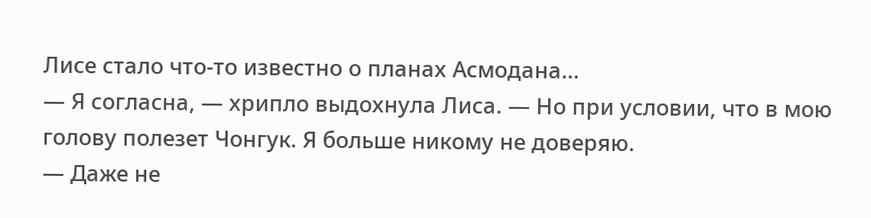Лисе стало что-то известно о планах Асмодана…
— Я согласна, — хрипло выдохнула Лиса. — Но при условии, что в мою голову полезет Чонгук. Я больше никому не доверяю.
— Даже не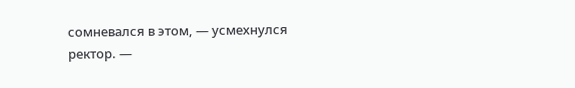сомневался в этом, — усмехнулся ректор. —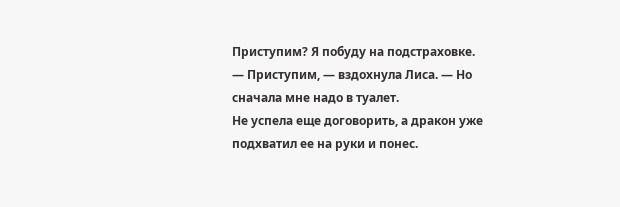Приступим? Я побуду на подстраховке.
— Приступим, — вздохнула Лиса. — Но сначала мне надо в туалет.
Не успела еще договорить, а дракон уже подхватил ее на руки и понес.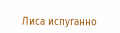Лиса испуганно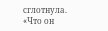сглотнула.
«Что он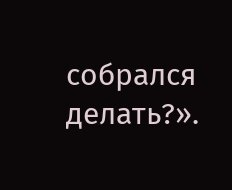собрался делать?».